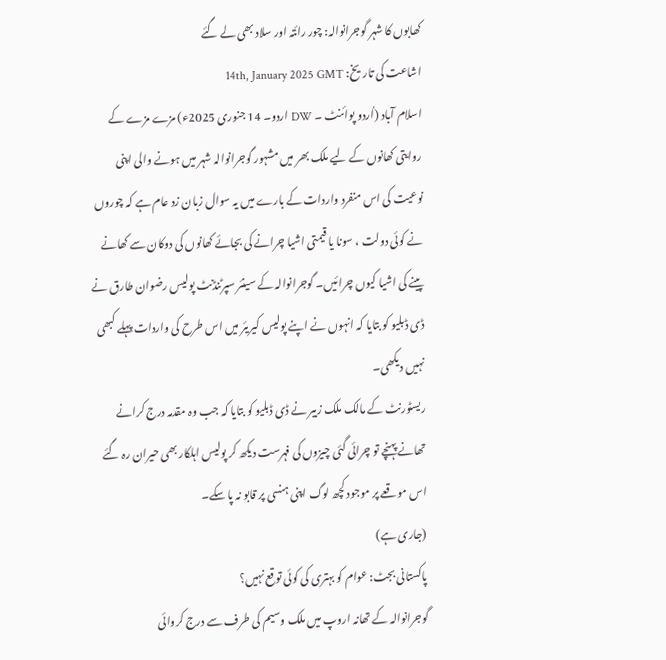کھابوں کا شہر گوجرانوالہ: چور رائتہ اور سلاد بھی لے گئے
اشاعت کی تاریخ: 14th, January 2025 GMT
اسلام آباد (اُردو پوائنٹ ۔ DW اردو۔ 14 جنوری 2025ء) مزے مزے کے روایتی کھانوں کے لیے ملک بھر میں مشہور گوجرانوالہ شہر میں ہونے والی اپنی نوعیت کی اس منفرد واردات کے بارے میں یہ سوال زبان زد عام ہے کہ چوروں نے کوئی دولت ، سونا یا قیمتی اشیا چرانے کی بجائے کھانوں کی دوکان سے کھانے پینے کی اشیا کیوں چرائیں۔ گوجرانوالہ کے سینئر سپرٹنڈنٹ پولیس رضوان طارق نے ڈی ڈبلیو کو بتایا کہ انہوں نے اپنے پولیس کیریئر میں اس طرح کی واردات پہلے کبھی نہیں دیکھی۔
ریسٹورنٹ کے مالک ملک زبیر نے ڈی ڈبلیو کو بتایا کہ جب وہ مقدمہ درج کرانے تھانے پہنچے تو چرائی گئی چیزوں کی فہرست دیکھ کر پولیس اہلکار بھی حیران رہ گئے اس موقعے پر موجود کچھ لوگ اپنی ہنسی پر قابو نہ پا سکے۔
(جاری ہے)
پاکستانی بجٹ: عوام کو بہتری کی کوئی توقع نہیں؟
گوجرانوالہ کے تھانہ اروپ میں ملک وسیم کی طرف سے درج کروائی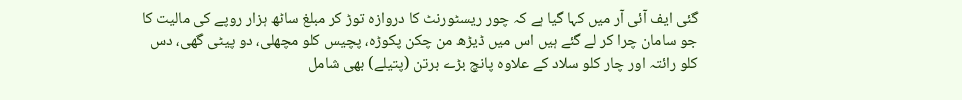گئی ایف آئی آر میں کہا گیا ہے کہ چور ریسٹورنٹ کا دروازہ توڑ کر مبلغ ساٹھ ہزار روپے کی مالیت کا جو سامان چرا کر لے گئے ہیں اس میں ڈیڑھ من چکن پکوڑہ، پچیس کلو مچھلی، دو پیٹی گھی، دس کلو رائتہ اور چار کلو سلاد کے علاوہ پانچ بڑے برتن (پتیلے) بھی شامل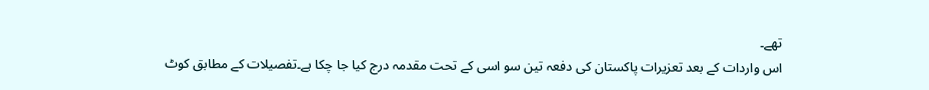تھے۔
اس واردات کے بعد تعزیرات پاکستان کی دفعہ تین سو اسی کے تحت مقدمہ درج کیا جا چکا ہے۔تفصیلات کے مطابق کوٹ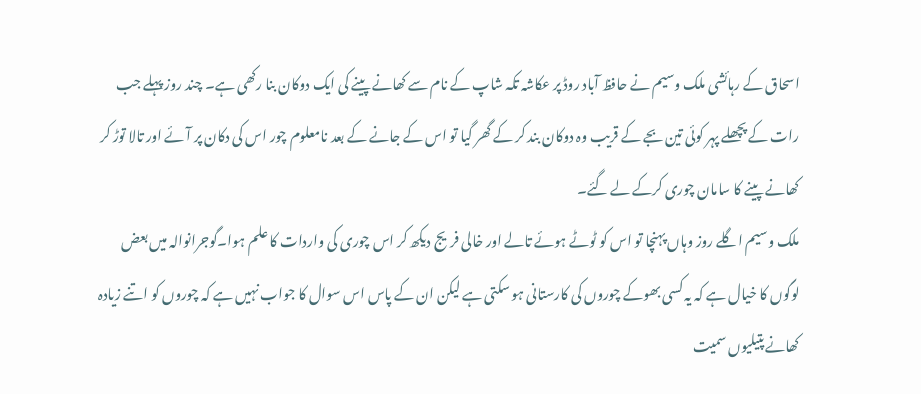اسحاق کے رہائشی ملک وسیم نے حافظ آباد روڈ پر عکاشہ تکہ شاپ کے نام سے کھانے پینے کی ایک دوکان بنا رکھی ہے۔ چند روز پہلے جب رات کے پچھلے پہر کوئی تین بجے کے قریب وہ دوکان بند کر کے گھر گیا تو اس کے جانے کے بعد نامعلوم چور اس کی دکان پر آئے اور تالا توڑ کر کھانے پینے کا سامان چوری کرکے لے گئے۔
ملک وسیم اگلے روز وہاں پہنچا تو اس کو ٹوٹے ہوئے تالے اور خالی فریج دیکھ کر اس چوری کی واردات کا علم ہوا۔گوجرانوالہ میں بعض لوگوں کا خیال ہے کہ یہ کسی بھوکے چوروں کی کارستانی ہو سکتی ہے لیکن ان کے پاس اس سوال کا جواب نہیں ہے کہ چوروں کو اتنے زیادہ کھانے پتیلیوں سمیت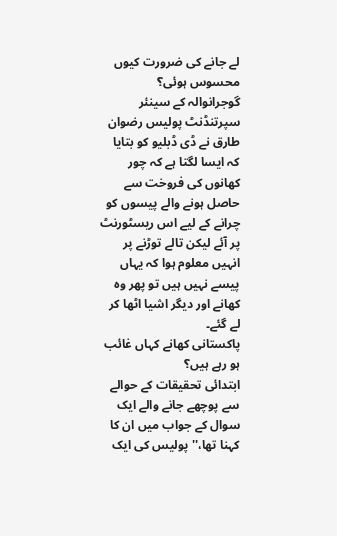لے جانے کی ضرورت کیوں محسوس ہوئی؟
گوجرانوالہ کے سینئر سپرتنڈنٹ پولیس رضوان طارق نے ڈی ڈبلیو کو بتایا کہ ایسا لگتا ہے کہ چور کھانوں کی فروخت سے حاصل ہونے والے پیسوں کو چرانے کے لیے اس ریسٹورنٹ پر آئے لیکن تالے توڑنے پر انہیں معلوم ہوا کہ یہاں پیسے نہیں ہیں تو پھر وہ کھانے اور دیگر اشیا اٹھا کر لے گئے۔
پاکستانی کھانے کہاں غائب ہو رہے ہیں؟
ابتدائی تحقیقات کے حوالے سے پوچھے جانے والے ایک سوال کے جواب میں ان کا کہنا تھا،'' پولیس کی ایک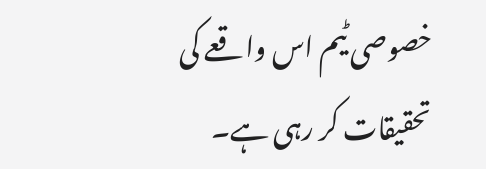خصوصی ٹیم اس واقعے کی تحقیقات کر رہی ہے۔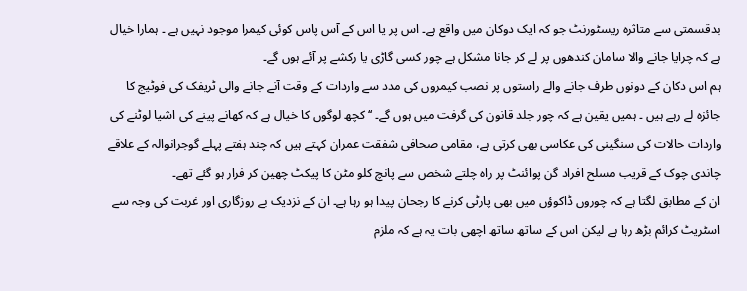بدقسمتی سے متاثرہ ریسٹورنٹ جو کہ ایک دوکان میں واقع ہے۔ اس پر یا اس کے آس پاس کوئی کیمرا موجود نہیں ہے ۔ ہمارا خیال ہے کہ چرایا جانے والا سامان کندھوں پر لے کر جانا مشکل ہے چور کسی گاڑی یا رکشے پر آئے ہوں گے۔
ہم اس دکان کے دونوں طرف جانے والے راستوں پر نصب کیمروں کی مدد سے واردات کے وقت آنے جانے والی ٹریفک کی فوٹیج کا جائزہ لے رہے ہیں ۔ ہمیں یقین ہے کہ چور جلد قانون کی گرفت میں ہوں گے۔ ‘‘کچھ لوگوں کا خیال ہے کہ کھانے پینے کی اشیا لوٹنے کی واردات حالات کی سنگینی کی عکاسی بھی کرتی ہے، مقامی صحافی شفقت عمران کہتے ہیں کہ چند ہفتے پہلے گوجرانوالہ کے علاقے چاندی چوک کے قریب مسلح افراد گن پوائنٹ پر راہ چلتے شخص سے پانچ کلو مٹن کا پیکٹ چھین کر فرار ہو گئے تھے۔
ان کے مطابق لگتا ہے کہ چوروں ڈاکوؤں میں بھی پارٹی کرنے کا رجحان پیدا ہو رہا ہے۔ ان کے نزدیک بے روزگاری اور غربت کی وجہ سے اسٹریٹ کرائم بڑھ رہا ہے لیکن اس کے ساتھ ساتھ اچھی بات یہ ہے کہ ملزم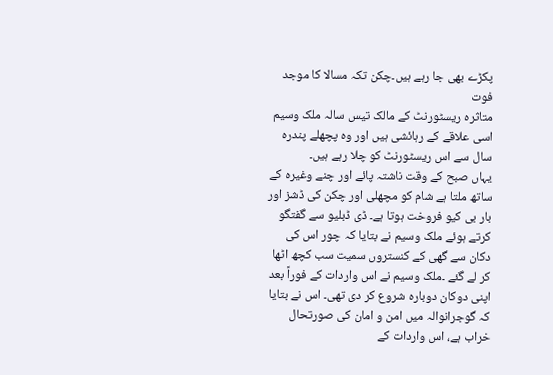پکڑے بھی جا رہے ہیں۔چکن تکہ مسالا کا موجد فوت
متاثرہ ریسٹورنٹ کے مالک تیس سالہ ملک وسیم اسی علاقے کے رہائشی ہیں اور وہ پچھلے پندرہ سال سے اس ریسٹورنٹ کو چلا رہے ہیں۔
یہاں صبح کے وقت ناشتہ پائے اور چنے وغیرہ کے ساتھ ملتا ہے شام کو مچھلی اور چکن کی ڈشز اور بار بی کیو فروخت ہوتا ہے۔ ڈی ڈبلیو سے گفتگو کرتے ہوئے ملک وسیم نے بتایا کہ چور اس کی دکان سے گھی کے کنستروں سمیت سب کچھ اٹھا کر لے گئے ۔ملک وسیم نے اس واردات کے فوراً بعد اپنی دوکان دوبارہ شروع کر دی تھی۔ اس نے بتایا کہ گوجرانوالہ میں امن و امان کی صورتحال خراب ہے، اس واردات کے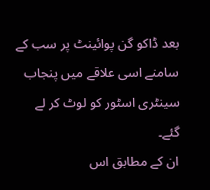بعد ڈاکو گن پوائینٹ پر سب کے سامنے اسی علاقے میں پنجاب سینٹری اسٹور کو لوٹ کر لے گئے۔
ان کے مطابق اس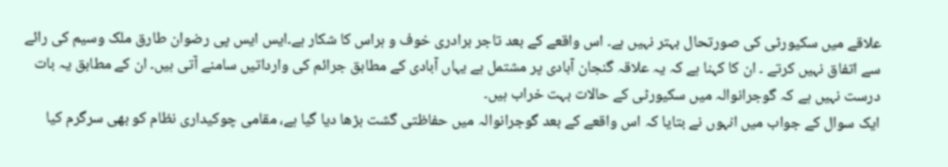علاقے میں سکیورٹی کی صورتحال بہتر نہیں ہے۔ اس واقعے کے بعد تاجر برادری خوف و ہراس کا شکار ہے۔ایس ایس پی رضوان طارق ملک وسیم کی رائے سے اتفاق نہیں کرتے ۔ ان کا کہنا ہے کہ یہ علاقہ گنجان آبادی پر مشتمل ہے یہاں آبادی کے مطابق جرائم کی وارداتیں سامنے آتی ہیں۔ ان کے مطابق یہ بات درست نہیں ہے کہ گوجرانوالہ میں سکیورٹی کے حالات بہت خراب ہیں۔
ایک سوال کے جواب میں انہوں نے بتایا کہ اس واقعے کے بعد گوجرانوالہ میں حفاظتی گشت بڑھا دیا گیا ہے، مقامی چوکیداری نظام کو بھی سرگرم کیا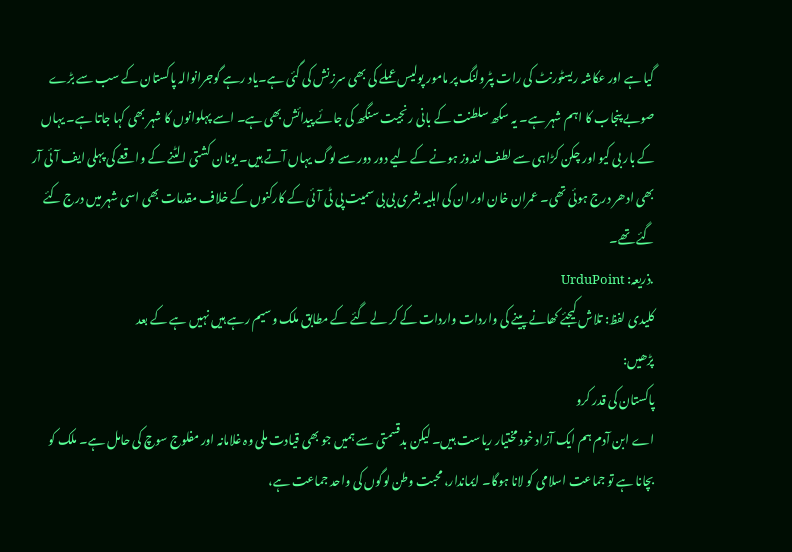گیا ہے اور عکاشہ ریسٹورنٹ کی رات پٹرولنگ پر مامور پولیس عملے کی بھی سرزنش کی گئی ہے۔یاد رہے گوجرانوالہ پاکستان کے سب سے بڑے صوبے پنجاب کا اہم شہر ہے۔ یہ سکھ سلطنت کے بانی رنجیت سنگھ کی جائے پیدائش بھی ہے۔ اسے پہلوانوں کا شہر بھی کہا جاتا ہے۔ یہاں کے بار بی کیو اور چکن کڑاہی سے لطف لندوز ہونے کے لیے دور دور سے لوگ یہاں آتے ہیں۔ یونان کشتی الٹنے کے واقعے کی پہلی ایف آئی آر بھی ادھر درج ہوئی تھی۔ عمران خان اور ان کی اہلیہ بشری بی بی سمیت پی ٹی آئی کے کارکنوں کے خلاف مقدمات بھی اسی شہر میں درج کئے گئے تھے۔
.ذریعہ: UrduPoint
کلیدی لفظ: تلاش کیجئے کھانے پینے کی واردات واردات کے کر لے گئے کے مطابق ملک وسیم رہے ہیں نہیں ہے کے بعد
پڑھیں:
پاکستان کی قدر کرو
اے ابن آدم ہم ایک آزاد خود مختیار ریاست ہیں۔ لیکن بدقسمتی سے ہمیں جو بھی قیادت ملی وہ غلامانہ اور مفلوج سوچ کی حامل ہے۔ ملک کو بچانا ہے تو جماعت اسلامی کو لانا ہوگا۔ ایماندار، محبت وطن لوگوں کی واحد جماعت ہے،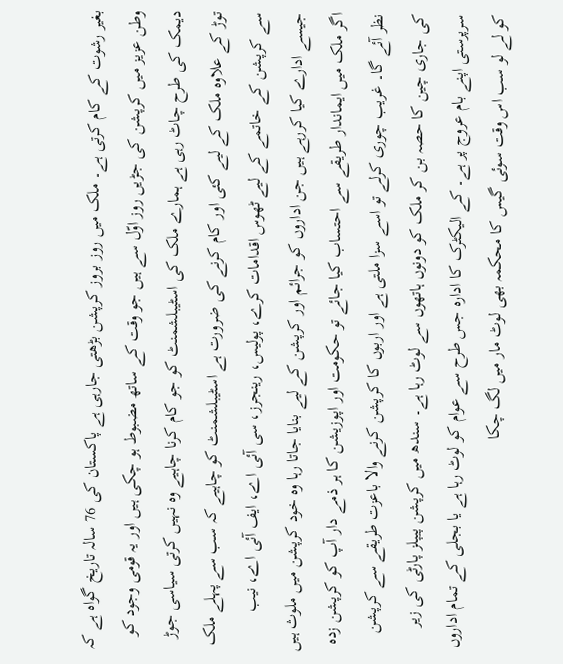بغیر رشوت کے کام کرتی ہے۔ ملک میں روز بروز کرپشن بڑھتی جارہی ہے پاکستان کی 76 سالہ تاریخ گواہ ہے کہ وطن عزیز میں کرپشن کی جڑیں روز اوّل سے ہیں جو وقت کے ساتھ مضبوط ہو چکی ہیں اور یہ قومی وجود کو دیمک کی طرح چاٹ رہی ہے ہمارے ملک کی اسٹیبلشمنٹ کو جو کام کرنا چاہیے وہ نہیں کرتی سیاسی جوڑ توڑ کے علاوہ ملک کے لیے کئی اور کام کرنے کی ضرورت ہے اسٹیبلشمنٹ کو چاہیے کہ سب سے پہلے ملک سے کرپشن کے خاتمے کے لیے ٹھوس اقدامات کرے، پولیس، رینجرز، سی آئی اے، ایف آئی اے، نیب جیسے ادارے کیا کررہے ہیں جن اداروں کو جرائم اور کرپشن کے لیے بنایا جاتا رہا وہ خود کرپشن میں ملوث ہیں اگر ملک میں ایماندار طریقے سے احتساب کیا جائے تو حکومت اور اپوزیشن کا ہر ذمے دار آپ کو کرپشن زدہ نظر آئے گا۔ غریب چوری کرلے تو اسے سزا ملتی ہے اور اربوں کا کرپشن کرنے والا باعزت طریقے سے کرپشن کی جاری چین کا حصہ بن کر ملک کو دونوں ہاتھوں سے لوٹ رہا ہے۔ سندھ میں کرپشن پیپلز پارٹی کی زیر سرپرستی اپنے بام عروج پر ہے۔ کے الیکٹرک کا ادارہ جس طرح سے عوام کو لوٹ رہا ہے یا بجلی کے تمام اداروں کو لے لو سب اس وقت سوئی گیس کا محکمہ بھی لوٹ مار میں لگ چکا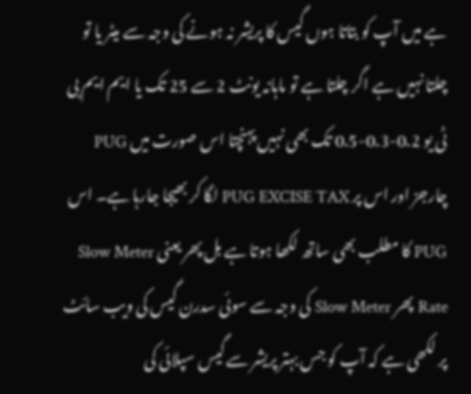ہے میں آپ کو بتاتا ہوں گیس کا پریشر نہ ہونے کی وجہ سے میٹر یا تو چلتا نہیں ہے اگر چلتا ہے تو ماہانہ یونٹ 2 سے 25 تک یا ایم ایم بی ٹی یو 0.2-0.3-0.5 تک بھی نہیں پہنچتا اس صورت میں PUG چارجز اور اس پر PUG EXCISE TAX لگا کر بھیجا جارہا ہے۔ اس PUG کا مطلب بھی ساتھ لکھا ہوتا ہے بل پھر یعنی Slow Meter Rate پھر Slow Meter کی وجہ سے سوئی سدرن گیس کی ویب سائٹ پر لکھی ہے کہ آپ کو جس بہتر پریشر سے گیس سپلائی کی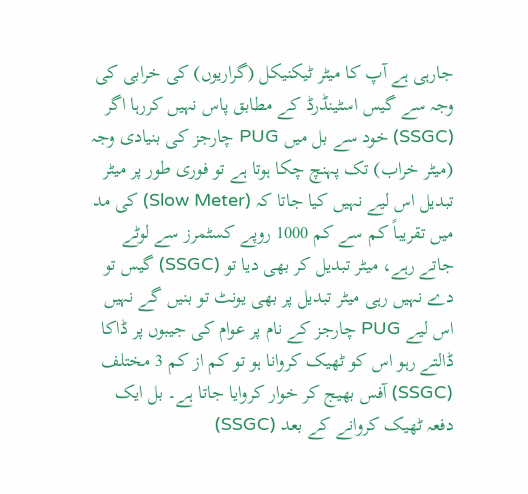جارہی ہے آپ کا میٹر ٹیکنیکل (گراریوں) کی خرابی کی وجہ سے گیس اسٹینڈرڈ کے مطابق پاس نہیں کررہا اگر (SSGC) خود سے بل میں PUG چارجز کی بنیادی وجہ (میٹر خراب) تک پہنچ چکا ہوتا ہے تو فوری طور پر میٹر تبدیل اس لیے نہیں کیا جاتا کہ (Slow Meter) کی مد میں تقریباً کم سے کم 1000 روپے کسٹمرز سے لوٹے جاتے رہے، میٹر تبدیل کر بھی دیا تو (SSGC) گیس تو دے نہیں رہی میٹر تبدیل پر بھی یونٹ تو بنیں گے نہیں اس لیے PUG چارجز کے نام پر عوام کی جیبوں پر ڈاکا ڈالتے رہو اس کو ٹھیک کروانا ہو تو کم از کم 3 مختلف (SSGC) آفس بھیج کر خوار کروایا جاتا ہے۔ بل ایک دفعہ ٹھیک کروانے کے بعد (SSGC)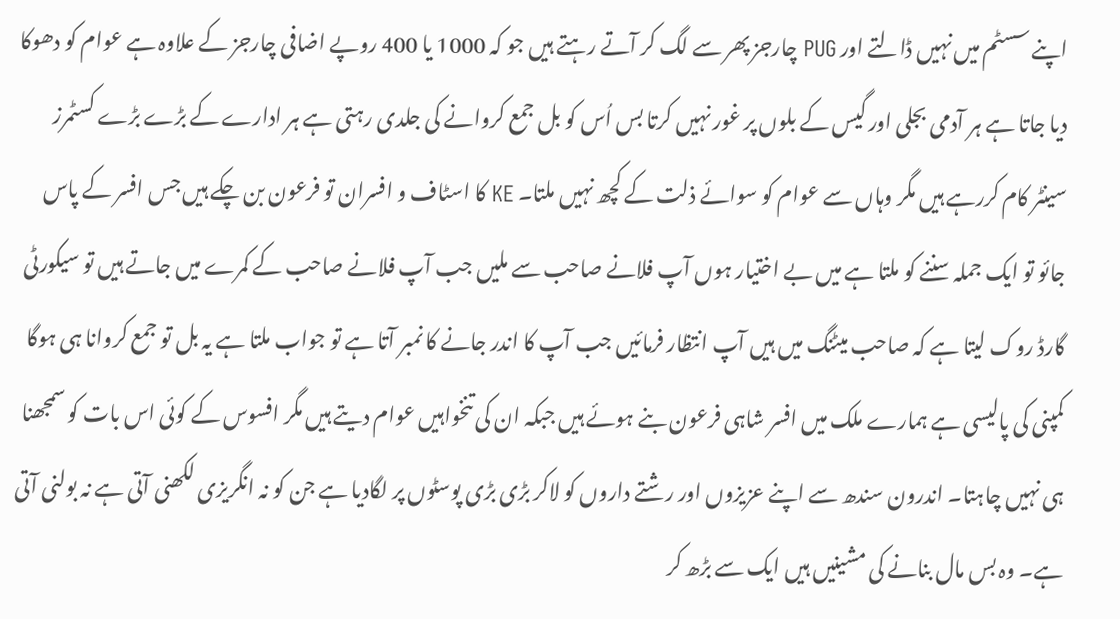اپنے سسٹم میں نہیں ڈالتے اور PUG چارجز پھر سے لگ کر آتے رہتے ہیں جو کہ 1000 یا 400 روپے اضافی چارجز کے علاوہ ہے عوام کو دھوکا دیا جاتا ہے ہر آدمی بجلی اور گیس کے بلوں پر غور نہیں کرتا بس اُس کو بل جمع کروانے کی جلدی رہتی ہے ہر ادارے کے بڑے بڑے کسٹمرز سینٹر کام کررہے ہیں مگر وہاں سے عوام کو سوائے ذلت کے کچھ نہیں ملتا۔ KE کا اسٹاف و افسران تو فرعون بن چکے ہیں جس افسر کے پاس جائو تو ایک جملہ سننے کو ملتا ہے میں بے اختیار ہوں آپ فلانے صاحب سے ملیں جب آپ فلانے صاحب کے کمرے میں جاتے ہیں تو سیکورٹی گارڈ روک لیتا ہے کہ صاحب میٹنگ میں ہیں آپ انتظار فرمائیں جب آپ کا اندر جانے کا نمبر آتا ہے تو جواب ملتا ہے یہ بل تو جمع کروانا ہی ہوگا کمپنی کی پالیسی ہے ہمارے ملک میں افسر شاہی فرعون بنے ہوئے ہیں جبکہ ان کی تنخواہیں عوام دیتے ہیں مگر افسوس کے کوئی اس بات کو سمجھنا ہی نہیں چاہتا۔ اندرون سندھ سے اپنے عزیزوں اور رشتے داروں کو لاکر بڑی بڑی پوسٹوں پر لگادیا ہے جن کو نہ انگریزی لکھنی آتی ہے نہ بولنی آتی ہے۔ وہ بس مال بنانے کی مشینیں ہیں ایک سے بڑھ کر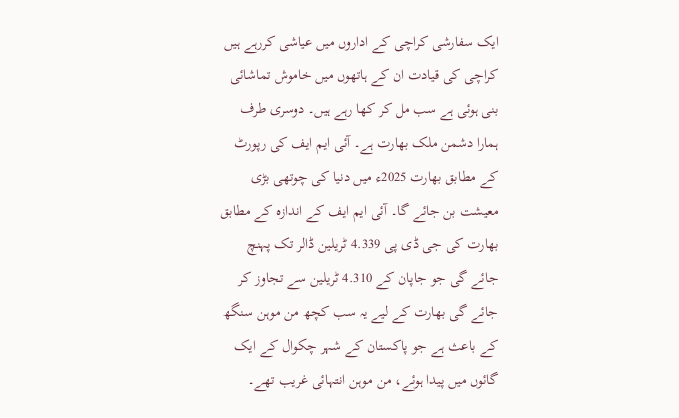ایک سفارشی کراچی کے اداروں میں عیاشی کررہے ہیں کراچی کی قیادت ان کے ہاتھوں میں خاموش تماشائی بنی ہوئی ہے سب مل کر کھا رہے ہیں۔ دوسری طرف ہمارا دشمن ملک بھارت ہے۔ آئی ایم ایف کی رپورٹ کے مطابق بھارت 2025ء میں دنیا کی چوتھی بڑی معیشت بن جائے گا۔ آئی ایم ایف کے اندازہ کے مطابق بھارت کی جی ڈی پی 4.339 ٹریلین ڈالر تک پہنچ جائے گی جو جاپان کے 4.310 ٹریلین سے تجاوز کر جائے گی بھارت کے لیے یہ سب کچھ من موہن سنگھ کے باعث ہے جو پاکستان کے شہر چکوال کے ایک گائوں میں پیدا ہوئے، من موہن انتہائی غریب تھے۔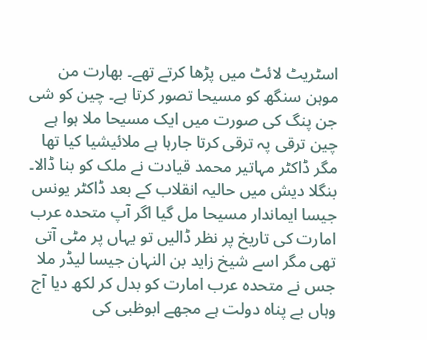اسٹریٹ لائٹ میں پڑھا کرتے تھے۔ بھارت من موہن سنگھ کو مسیحا تصور کرتا ہے۔ چین کو شی جن پنگ کی صورت میں ایک مسیحا ملا ہوا ہے چین ترقی پہ ترقی کرتا جارہا ہے ملائیشیا کیا تھا مگر ڈاکٹر مہاتیر محمد قیادت نے ملک کو بنا ڈالا۔ بنگلا دیش میں حالیہ انقلاب کے بعد ڈاکٹر یونس جیسا ایماندار مسیحا مل گیا اگر آپ متحدہ عرب امارت کی تاریخ پر نظر ڈالیں تو یہاں پر مٹی آتی تھی مگر اسے شیخ زاید بن النہان جیسا لیڈر ملا جس نے متحدہ عرب امارت کو بدل کر لکھ دیا آج وہاں بے پناہ دولت ہے مجھے ابوظبی کی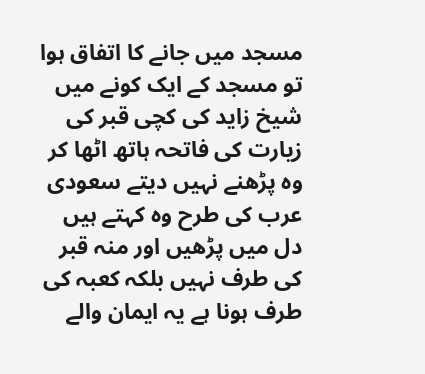مسجد میں جانے کا اتفاق ہوا تو مسجد کے ایک کونے میں شیخ زاید کی کچی قبر کی زیارت کی فاتحہ ہاتھ اٹھا کر وہ پڑھنے نہیں دیتے سعودی عرب کی طرح وہ کہتے ہیں دل میں پڑھیں اور منہ قبر کی طرف نہیں بلکہ کعبہ کی طرف ہونا ہے یہ ایمان والے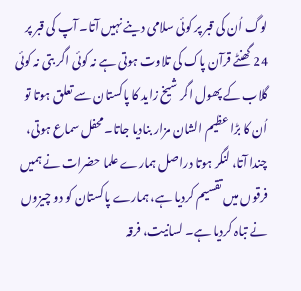لوگ اُن کی قبر پر کوئی سلامی دینے نہیں آتا۔ آپ کی قبر پر 24 گھنٹے قرآن پاک کی تلاوت ہوتی ہے نہ کوئی اگر بتی نہ کوئی گلاب کے پھول اگر شیخ زاید کا پاکستان سے تعلق ہوتا تو اُن کا بڑا عظیم الشان مزار بنادیا جاتا۔ محفل سماع ہوتی، چندا آتا، لنگر ہوتا دراصل ہمارے علما حضرات نے ہمیں فرقوں میں تقسیم کردیا ہے، ہمارے پاکستان کو دو چیزوں نے تباہ کردیا ہے۔ لسانیت، فرقہ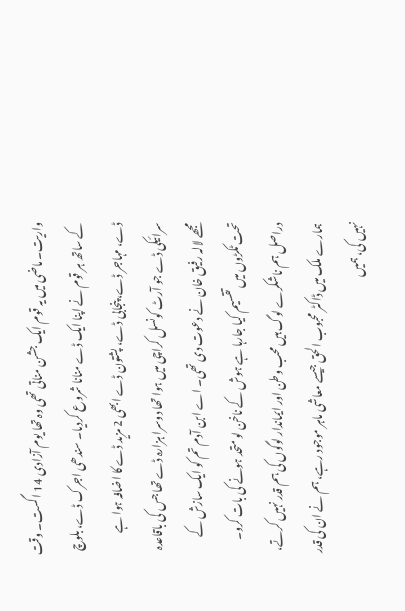واریت۔ ماضی میں یہ قوم ایک جشن مناتی تھی وہ تھا یوم آزادی 14 اگست۔ وقت کے ساتھ ہر قوم نے اپنا ایک ڈے منانا شروع کردیا۔ سندھی اجرک ڈے، بلوچ ڈے، مہاجر ڈے، پنجابی ڈے، پشتون ڈے ابھی 2 مزید ڈے کا اضافہ ہوا ہے سرائیکی ڈے جو آرٹ کونسل کراچی میں ہوا تھا دوسرا ہزارہ ڈے تھا جس کی باقاعدہ مجھے لالہ رفیق خان نے دعوت دی تھی۔ اے ابن آدم تم کو ایک سازش کے تحت ٹکڑوں میں تقسیم کیا جارہا ہے ہوش کے ناخن لو متحد ہونے کی بات کرو۔ دراصل ہم ناشکرے لوگ ہیں محب وطن اور ایماندار لوگوں کی ہم قدر نہیں کرتے، ہمارے ملک میں ڈاکٹر محبوب الحق جیسے معاشی ماہر موجود رہے، ہم نے ان کی قدر نہیں کی، ہمیں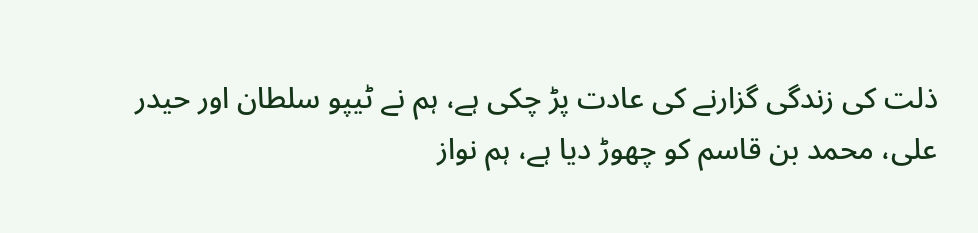ذلت کی زندگی گزارنے کی عادت پڑ چکی ہے، ہم نے ٹیپو سلطان اور حیدر علی، محمد بن قاسم کو چھوڑ دیا ہے، ہم نواز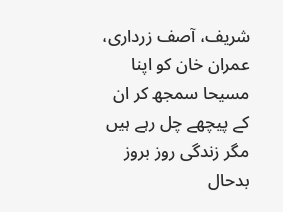شریف، آصف زرداری، عمران خان کو اپنا مسیحا سمجھ کر ان کے پیچھے چل رہے ہیں مگر زندگی روز بروز بدحال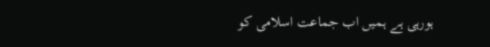ہورہی ہے ہمیں اب جماعت اسلامی کو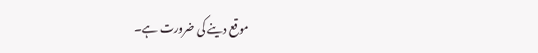موقع دینے کی ضرورت ہے۔